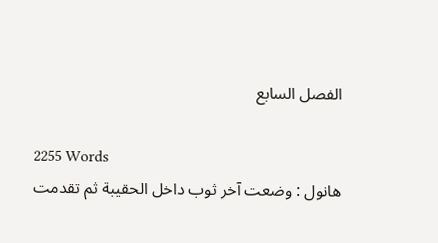الفصل السابع

2255 Words
هانول : وضعت آخر ثوب داخل الحقيبة ثم تقدمت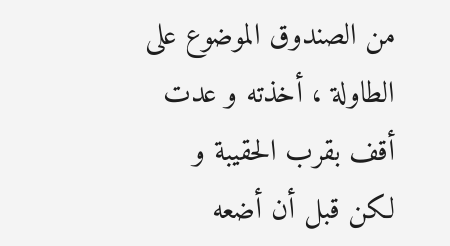من الصندوق الموضوع على الطاولة ، أخذته و عدت أقف بقرب الحقيبة و لكن قبل أن أضعه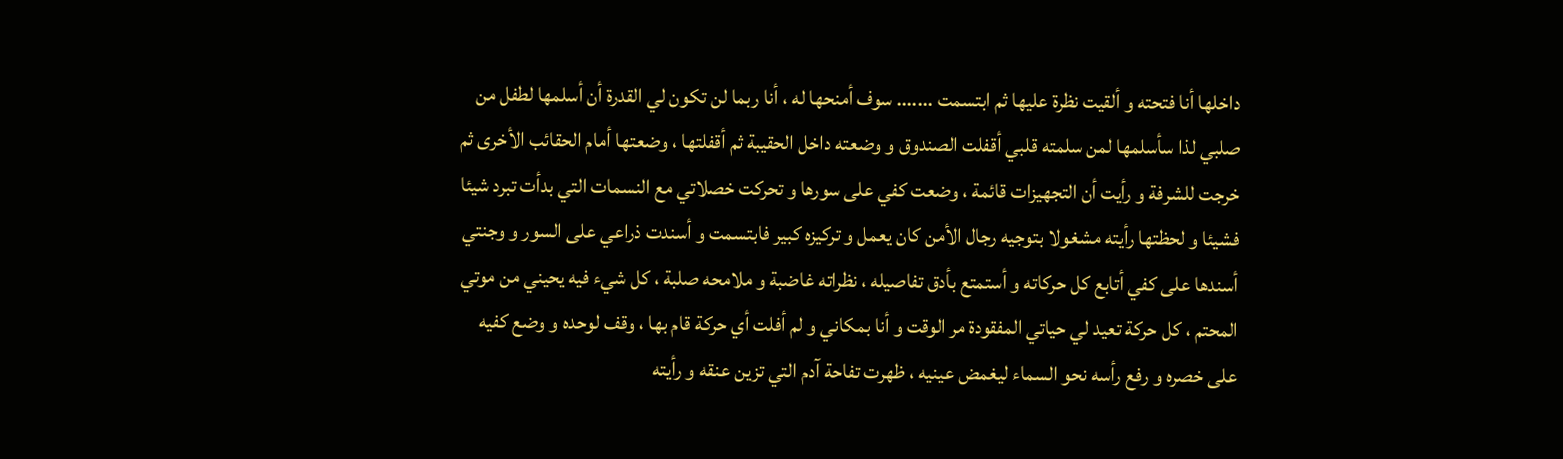داخلها أنا فتحته و ألقيت نظرة عليها ثم ابتسمت ....... سوف أمنحها له ، أنا ربما لن تكون لي القدرة أن أسلمها لطفل من صلبي لذا سأسلمها لمن سلمته قلبي أقفلت الصندوق و وضعته داخل الحقيبة ثم أقفلتها ، وضعتها أمام الحقائب الأخرى ثم خرجت للشرفة و رأيت أن التجهيزات قائمة ، وضعت كفي على سورها و تحركت خصلاتي مع النسمات التي بدأت تبرد شيئا فشيئا و لحظتها رأيته مشغولا بتوجيه رجال الأمن كان يعمل و تركيزه كبير فابتسمت و أسندت ذراعي على السور و وجنتي أسندها على كفي أتابع كل حركاته و أستمتع بأدق تفاصيله ، نظراته غاضبة و ملامحه صلبة ، كل شيء فيه يحيني من موتي المحتم ، كل حركة تعيد لي حياتي المفقودة مر الوقت و أنا بمكاني و لم أفلت أي حركة قام بها ، وقف لوحده و وضع كفيه على خصره و رفع رأسه نحو السماء ليغمض عينيه ، ظهرت تفاحة آدم التي تزين عنقه و رأيته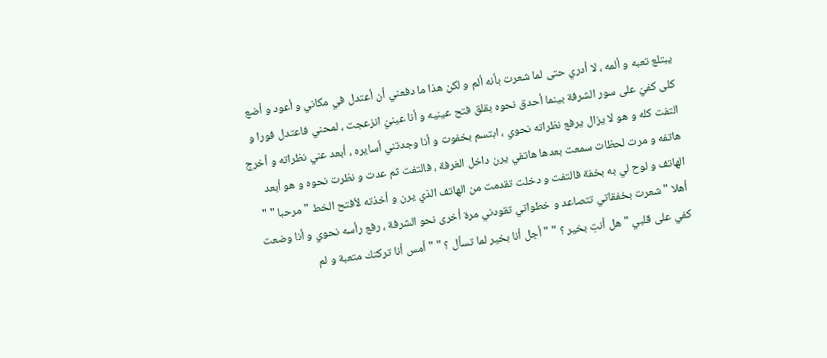يبتلع تعبه و ألمه ، لا أدري حتى لما شعرت بأنه ألم و لكن هذا ما دفعني أن أعتدل في مكاني و أعود و أضع كلى كفيّ على سور الشرفة بينما أحدق نحوه بقلق فتح عينيه و أنا عينيّ انزعجت ، لمحني فاعتدل فورا و التفت كله و هو لا يزال يرفع نظراته نحوي ، ابتسم بخفوت و أنا وجدتني أسايره ، أبعد عني نظراته و أخرج هاتفه و مرت لحظات سمعت بعدها هاتفي يرن داخل الغرفة ، فالتفت ثم عدت و نظرت نحوه و هو أبعد الهاتف و لوح لي به بخفة فالتفت و دخلت تقدمت من الهاتف الذي يرن و أخذته لأفتح الخط " مرحبا " " أهلا " شعرت بخفقاتي تتصاعد و خطواتي تقودني مرة أخرى نحو الشرفة ، رفع رأسه نحوي و أنا وضعت كفي على قلبي " هل أنتِ بخير ؟ " " أجل أنا بخير لما تسأل ؟ " " أمس أنا تركتك متعبة و لم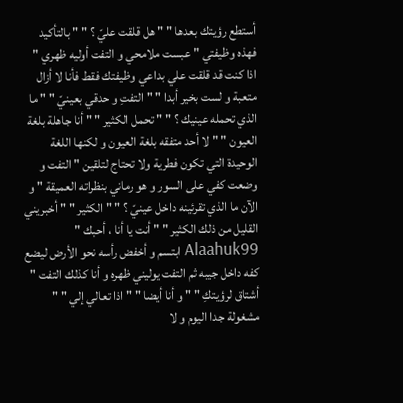أستطع رؤيتك بعدها " " هل قلقت عليّ ؟ " " بالتأكيد فهذه وظيفتي " عبست ملامحي و التفت أوليه ظهري " اذا كنت قد قلقت علي بداعي وظيفتك فقط فأنا لا أزال متعبة و لست بخير أبدا " " التفتِ و حدقي بعينيّ " " ما الذي تحمله عينيك ؟ " " تحمل الكثير " " أنا جاهلة بلغة العيون " " لا أحد متفقه بلغة العيون و لكنها اللغة الوحيدة التي تكون فطرية ولا تحتاج لتلقين " التفت و وضعت كفي على السور و هو رماني بنظراته العميقة " و الآن ما الذي تقرئينه داخل عينيّ ؟ " " الكثير " " أخبريني القليل من ذلك الكثير " " أنت يا أنا ، أحبك " Alaahuk99 ابتسم و أخفض رأسه نحو الأرض ليضع كفه داخل جيبه ثم التفت يوليني ظهره و أنا كذلك التفت " أشتاق لرؤيتكِ " " و أنا أيضا " " اذا تعالي إلي " " مشغولة جدا اليوم و لا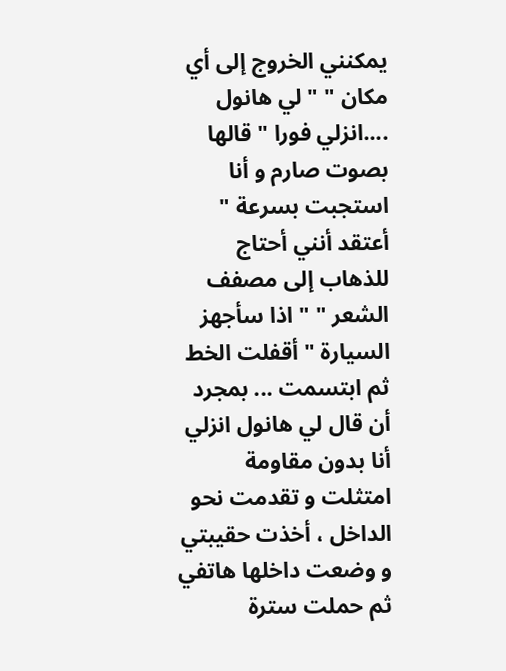يمكنني الخروج إلى أي مكان " " لي هانول ....انزلي فورا " قالها بصوت صارم و أنا استجبت بسرعة " أعتقد أنني أحتاج للذهاب إلى مصفف الشعر " " اذا سأجهز السيارة " أقفلت الخط ثم ابتسمت ... بمجرد أن قال لي هانول انزلي أنا بدون مقاومة امتثلت و تقدمت نحو الداخل ، أخذت حقيبتي و وضعت داخلها هاتفي ثم حملت سترة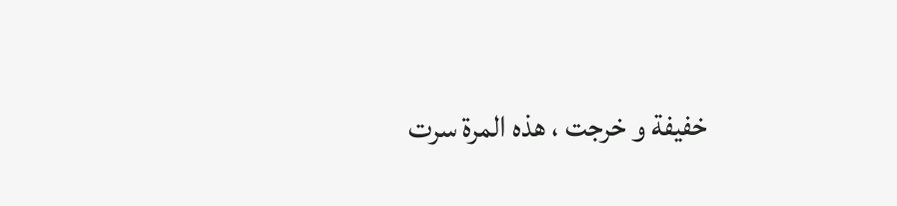خفيفة و خرجت ، هذه المرة سرت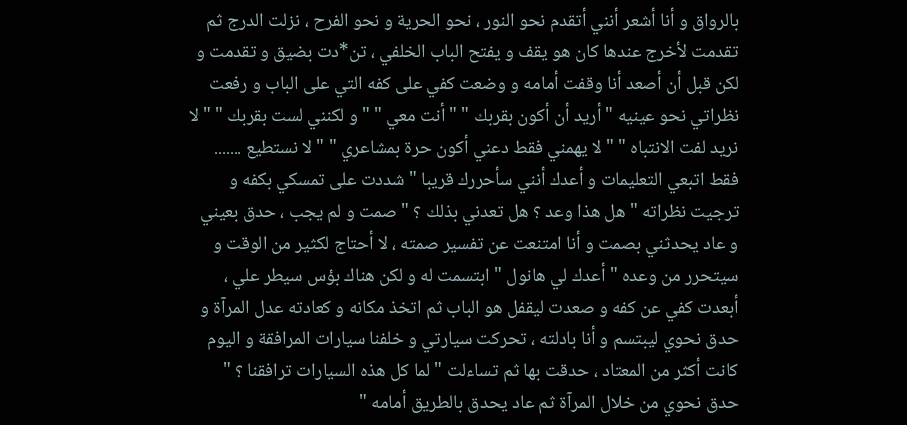بالرواق و أنا أشعر أنني أتقدم نحو النور ، نحو الحرية و نحو الفرح ، نزلت الدرج ثم تقدمت لأخرج عندها كان هو يقف و يفتح الباب الخلفي ، تن*دت بضيق و تقدمت و لكن قبل أن أصعد أنا وقفت أمامه و وضعت كفي على كفه التي على الباب و رفعت نظراتي نحو عينيه " أريد أن أكون بقربك " " أنت معي " " و لكنني لست بقربك " " لا نريد لفت الانتباه " " لا يهمني فقط دعني أكون حرة بمشاعري " " لا نستطيع ....... فقط اتبعي التعليمات و أعدك أنني سأحررك قريبا " شددت على تمسكي بكفه و ترجيت نظراته " هل هذا وعد ؟ هل تعدني بذلك ؟ " صمت و لم يجب ، حدق بعيني و عاد يحدثني بصمت و أنا امتنعت عن تفسير صمته ، لا أحتاج لكثير من الوقت و سيتحرر من وعده " أعدك لي هانول " ابتسمت له و لكن هناك بؤس سيطر علي ، أبعدت كفي عن كفه و صعدت ليقفل هو الباب ثم اتخذ مكانه و كعادته عدل المرآة و حدق نحوي ليبتسم و أنا بادلته ، تحركت سيارتي و خلفنا سيارات المرافقة و اليوم كانت أكثر من المعتاد ، حدقت بها ثم تساءلت " لما كل هذه السيارات ترافقنا ؟ " حدق نحوي من خلال المرآة ثم عاد يحدق بالطريق أمامه "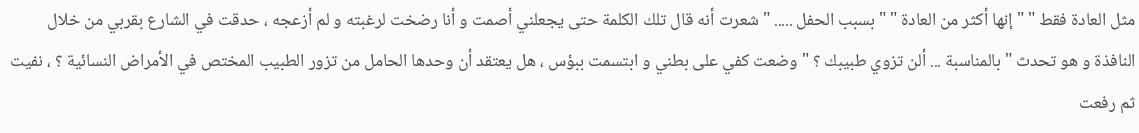مثل العادة فقط " " إنها أكثر من العادة " " بسبب الحفل ..... " شعرت أنه قال تلك الكلمة حتى يجعلني أصمت و أنا رضخت لرغبته و لم أزعجه ، حدقت في الشارع بقربي من خلال النافذة و هو تحدث " بالمناسبة ... ألن تزوي طبيبك ؟ " وضعت كفي على بطني و ابتسمت ببؤس ، هل يعتقد أن وحدها الحامل من تزور الطبيب المختص في الأمراض النسائية ؟ ، نفيت ثم رفعت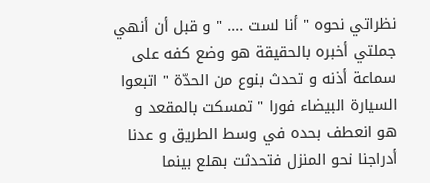نظراتي نحوه " أنا لست .... " و قبل أن أنهي جملتي أخبره بالحقيقة هو وضع كفه على سماعة أذنه و تحدث بنوع من الحدّة " اتبعوا السيارة البيضاء فورا " تمسكت بالمقعد و هو انعطف بحده في وسط الطريق و عدنا أدراجنا نحو المنزل فتحدثت بهلع بينما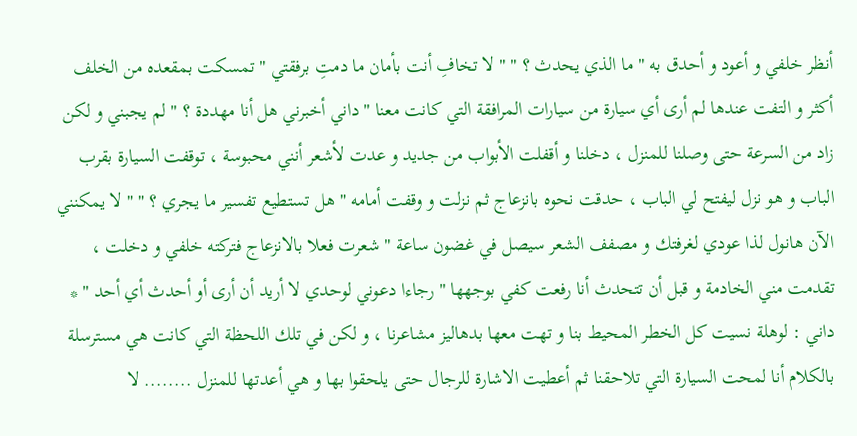أنظر خلفي و أعود و أحدق به " ما الذي يحدث ؟ " " لا تخافِ أنت بأمان ما دمتِ برفقتي " تمسكت بمقعده من الخلف أكثر و التفت عندها لم أرى أي سيارة من سيارات المرافقة التي كانت معنا " داني أخبرني هل أنا مهددة ؟ " لم يجبني و لكن زاد من السرعة حتى وصلنا للمنزل ، دخلنا و أقفلت الأبواب من جديد و عدت لأشعر أنني محبوسة ، توقفت السيارة بقرب الباب و هو نزل ليفتح لي الباب ، حدقت نحوه بانزعاج ثم نزلت و وقفت أمامه " هل تستطيع تفسير ما يجري ؟ " " لا يمكنني الآن هانول لذا عودي لغرفتك و مصفف الشعر سيصل في غضون ساعة " شعرت فعلا بالانزعاج فتركته خلفي و دخلت ، تقدمت مني الخادمة و قبل أن تتحدث أنا رفعت كفي بوجهها " رجاءا دعوني لوحدي لا أريد أن أرى أو أحدث أي أحد " * داني : لوهلة نسيت كل الخطر المحيط بنا و تهت معها بدهاليز مشاعرنا ، و لكن في تلك اللحظة التي كانت هي مسترسلة بالكلام أنا لمحت السيارة التي تلاحقنا ثم أعطيت الاشارة للرجال حتى يلحقوا بها و هي أعدتها للمنزل ........ لا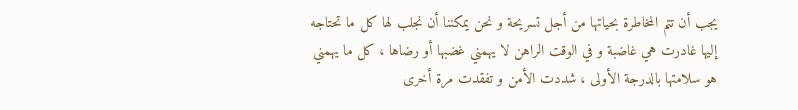يجب أن تتم المخاطرة بحياتها من أجل تسريحة و نحن يمكننا أن نجلب لها كل ما تحتاجه إليها غادرت هي غاضبة و في الوقت الراهن لا يهمني غضبها أو رضاها ، كل ما يهمني هو سلامتها بالدرجة الأولى ، شددت الأمن و تفقدت مرة أخرى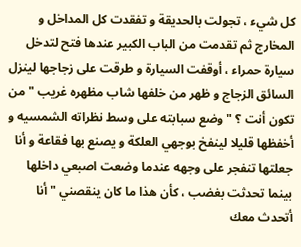كل شيء ، تجولت بالحديقة و تفقدت كل المداخل و المخارج ثم تقدمت من الباب الكبير عندها فتح لتدخل سيارة حمراء ، أوقفت السيارة و طرقت على زجاجها لينزل السائق الزجاج و ظهر من خلفها شاب مظهره غريب " من تكون أنت ؟ " وضع سبابته على وسط نظراته الشمسيه و أخفظها قليلا لينفخ بوجهي العلكة و يصنع بها فقاعة و أنا جعلتها تنفجر على وجهه عندما وضعت اصبعي داخلها بينما تحدثت بغضب ، كأن هذا ما كان ينقصني " أنا أتحدث معك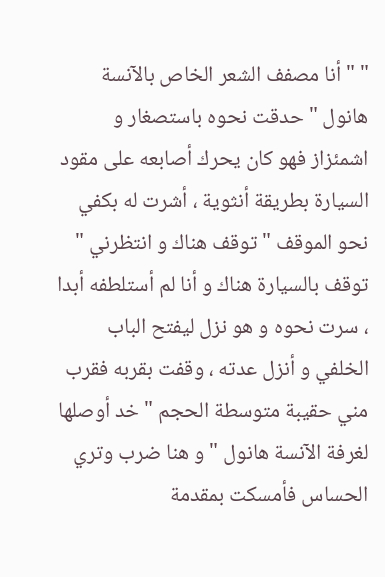" " أنا مصفف الشعر الخاص بالآنسة هانول " حدقت نحوه باستصغار و اشمئزاز فهو كان يحرك أصابعه على مقود السيارة بطريقة أنثوية ، أشرت له بكفي نحو الموقف " توقف هناك و انتظرني " توقف بالسيارة هناك و أنا لم أستلطفه أبدا ، سرت نحوه و هو نزل ليفتح الباب الخلفي و أنزل عدته ، وقفت بقربه فقرب مني حقيبة متوسطة الحجم " خد أوصلها لغرفة الآنسة هانول " و هنا ضرب وتري الحساس فأمسكت بمقدمة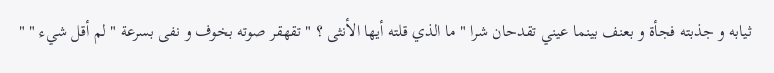ثيابه و جذبته فجأة و بعنف بينما عيني تقدحان شرا " ما الذي قلته أيها الأنثى ؟ " تقهقر صوته بخوف و نفى بسرعة " لم أقل شيء " "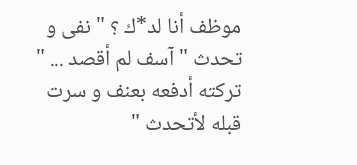موظف أنا لد*ك ؟ " نفى و تحدث " آسف لم أقصد ... " تركته أدفعه بعنف و سرت قبله لأتحدث "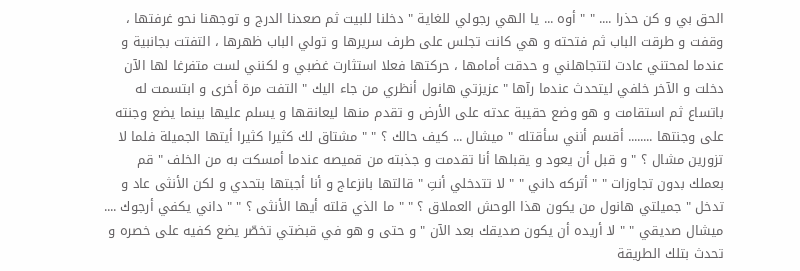الحق بي و كن حذرا .... " " أوه ... يا الهي رجولي للغاية " دخلنا للبيت ثم صعدنا الدرج و توجهنا نحو غرفتها ، وقفت و طرقت الباب ثم فتحته و هي كانت تجلس على طرف سريرها و تولي الباب ظهرها ، التفتت بجانبية و عندما لمحتني عادت لتتجاهلني و حدقت أمامها ، حركتها فعلا استثارت غضبي و لكنني لست متفرغا لها الآن دخلت و الآخر خلفي ليتحدث عندما رآها " عزيزتي هانول أنظري من جاء اليك " التفت مرة أخرى و ابتسمت له باتساع ثم استقامت و هو وضع حقيبة عدته على الأرض و تقدم منها ليعانقها و يسلم عليها بينما يضع وجنته على وجنتها ........ أقسم أنني سأقتله " ميشال ... كيف حالك ؟ " " مشتاق لك كثيرا كثيرا أيتها الجميلة فلما لا تزورين مشال ؟ " و قبل أن يعود و يقبلها أنا تقدمت و جذبته من قميصه عندما أمسكت به من الخلف " قم بعملك بدون تجاوزات " " أتركه داني " " لا تتدخلي أنتِ " قالتها بانزعاج و أنا أجبتها بتحدي و لكن الأنثى عاد و تدخل " جميلتي هانول من يكون هذا الوحش العملاق ؟ " " ما الذي قلته أيها الأنثى ؟ " " داني يكفي أرجوك .... ميشال صديقي " " لا أريده أن يكون صديقك بعد الآن " و حتى و هو في قبضتي تخصّر يضع كفيه على خصره و تحدث بتلك الطريقة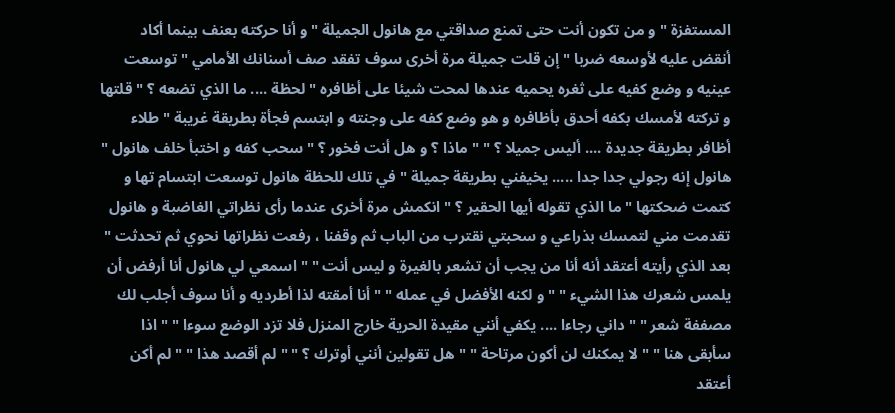المستفزة " و من تكون أنت حتى تمنع صداقتي مع هانول الجميلة " و أنا حركته بعنف بينما أكاد أنقض عليه لأوسعه ضربا " إن قلت جميلة مرة أخرى سوف تفقد صف أسنانك الأمامي " توسعت عينيه و وضع كفيه على ثغره يحميه عندها لمحت شيئا على أظافره " لحظة .... ما الذي تضعه ؟ " قلتها و تركته لأمسك بكفه أحدق بأظافره و هو وضع كفه على وجنته و ابتسم فجأة بطريقة غريبة " طلاء أظافر بطريقة جديدة .... أليس جميلا ؟ " " ماذا ؟ و هل أنت فخور ؟ " سحب كفه و اختبأ خلف هانول " هانول إنه رجولي جدا جدا ..... يخيفني بطريقة جميلة " في تلك للحظة هانول توسعت ابتسام تها و كتمت ضحكتها " ما الذي تقوله أيها الحقير ؟ " انكمش مرة أخرى عندما رأى نظراتي الغاضبة و هانول تقدمت مني لتمسك بذراعي و سحبتي نقترب من الباب ثم وقفنا ، رفعت نظراتها نحوي ثم تحدثت " بعد الذي رأيته أعتقد أنه أنا من يجب أن تشعر بالغيرة و ليس أنت " " اسمعي لي هانول أنا أرفض أن يلمس شعرك هذا الشيء " " و لكنه الأفضل في عمله " " أنا أمقته لذا أطرديه و أنا سوف أجلب لك مصففة شعر " " داني رجاءا .... يكفي أنني مقيدة الحرية خارج المنزل فلا تزد الوضع سوءا " " اذا سأبقى هنا " " لا يمكنك لن أكون مرتاحة " " هل تقولين أنني أوترك ؟ " " لم أقصد هذا " " لم أكن أعتقد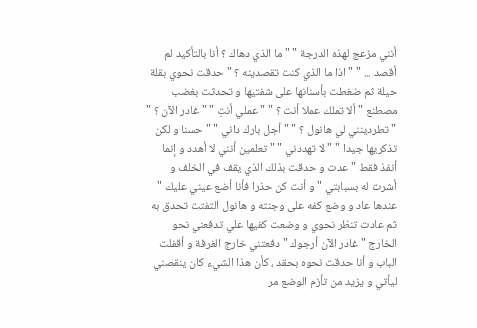أنني مزعج لهذه الدرجة " " ما الذي دهاك ؟ أنا بالتأكيد لم أقصد ... " " اذا ما الذي كنت تقصدينه ؟ " حدقت نحوي بقلة حيلة ثم ضغطت بأسنانها على شفتيها و تحدثت بغضب مصطنع " ألا تملك عملا أنت ؟ " " عملي أنتِ " " غادر الآن ؟ " " تطردينني لي هانول ؟ " " أجل بارك داني " " حسنا و لكن تذكريها جيدا " " لا تهددني " " تعلمين أنني لا أهدد و إنما أنفذ فقط " عدت و حدقت بذلك الذي يقف في الخلف و أشرت له بسبابتي " و أنت كن حذرا فأنا أضع عيني عليك " عندها عاد و وضع كفه على وجنته و هانول التفتت تحدق به ثم عادت تنظر نحوي و وضعت كفيها علي تدفعني نحو الخارج " غادر الآن أرجوك " دفعتني خارج الغرفة و أقفلت الباب و أنا حدقت نحوه بحقد ، كأن هذا الشيء كان ينقصني ليأتي و يزيد من تأزم الوضع مر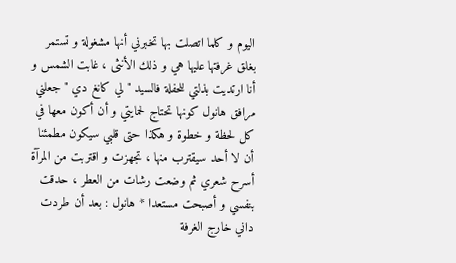اليوم و كلما اتصلت بها تخبرني أنها مشغولة و تستمر بغلق غرفتها عليها هي و ذلك الأنثى ، غابت الشمس و أنا ارتديت بذلتي للحفلة فالسيد " لي كانغ دي " جعلني مرافق هانول كونها تحتاج لحمايتي و أن أكون معها في كل لحظة و خطوة و هكذا حتى قلبي سيكون مطمئنا أن لا أحد سيقترب منها ، تجهزت و اقتربت من المرآة أسرح شعري ثم وضعت رشات من العطر ، حدقت بنفسي و أصبحت مستعدا * هانول : بعد أن طردت داني خارج الغرفة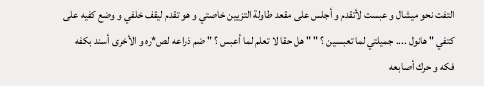التفت نحو ميشال و عبست لأتقدم و أجلس على مقعد طاولة التزيين خاصتي و هو تقدم ليقف خلفي و وضع كفيه على كتفي " هانول .... جميلتي لما تعبسين ؟ " " هل حقا لا تعلم لما أعبس ؟ " ضم ذراعه لص*ره و الأخرى أسند بكفه فكه و حرك أصابعه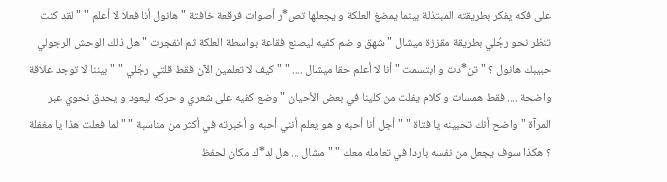على فكه يفكر بطريقته المبتذلة بينما يمضغ العلكة و يجعلها تص*ر أصوات فرقعة خافتة " هانول أنا فعلا لا أعلم " " لقد كنت تنظر نحو رجُلي بطريقة مقززة ميشال " شهق و ضم كفيه ليصنع فقاعة بواسطة العلكة ثم انفجرت " هل ذلك الوحش الرجولي حبيبك هانول ؟ " تن*دت و ابتسمت " أنا لا أعلم حقا ميشال .... " " كيف لا تعلمين الآن فقط قلتي رجُلي " " بيننا لا توجد علاقة واضحة .... فقط همسات و كلام يفلت من كلينا في بعض الأحيان " وضع كفيه على شعري و حركه ليعود و يحدق نحوي عبر المرآة " واضح أنك تحبينه يا فتاة " " أجل أنا أحبه و هو يعلم أنني أحبه و أخبرته في أكثر من مناسبة " " لما فعلت هذا يا مغفلة ؟ هكذا سوف يجعل من نفسه باردا في تعامله معك " " مشال ... هل لد*ك مكان لحفظ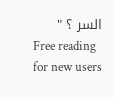السر ؟ "
Free reading for new users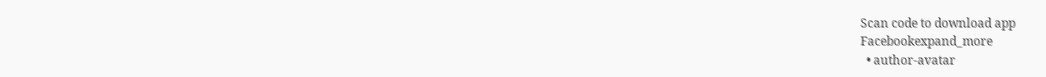Scan code to download app
Facebookexpand_more
  • author-avatar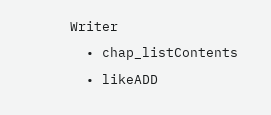Writer
  • chap_listContents
  • likeADD